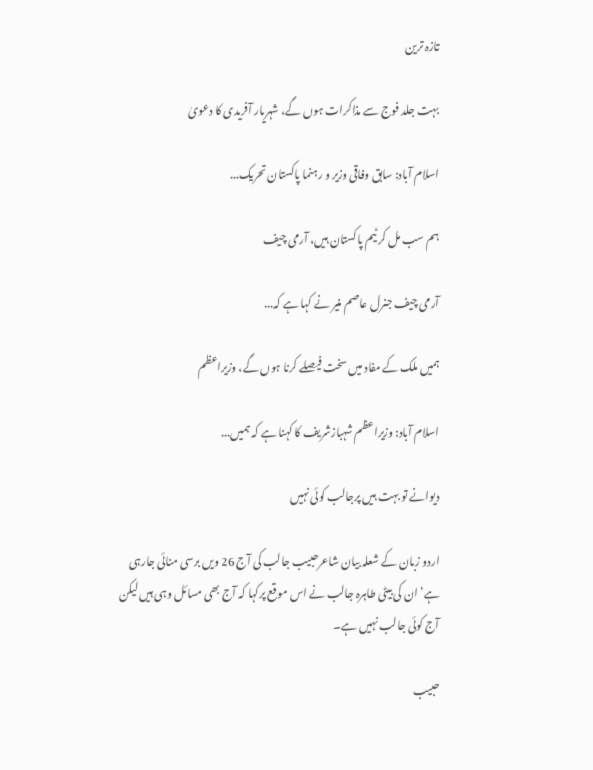تازہ ترین

بہت جلد فوج سے مذاکرات ہوں گے، شہریار آفریدی کا دعویٰ

اسلام آباد: سابق وفاقی وزیر و رہنما پاکستان تحریک...

ہم سب مل کر ٹیم پاکستان ہیں، آرمی چیف

آرمی چیف جنرل عاصم منیر نے کہا ہے کہ...

ہمیں ملک کے مفاد میں سخت فیصلے کرنا ہوں گے، وزیراعظم

اسلام آباد: وزیراعظم شہبازشریف کا کہنا ہے کہ ہمیں...

دیوانے تو بہت ہیں پرجالب کوئی نہیں

اردو زبان کے شعلہ بیان شاعرحبیب جالب کی آج 26 ویں برسی منائی جارہی ہے‘ ان کی بیٹی طاہرہ جالب نے اس موقع پرکہا کہ آج بھی مسائل وہی ہیں لیکن آج کوئی جالب نہیں ہے۔

حبیب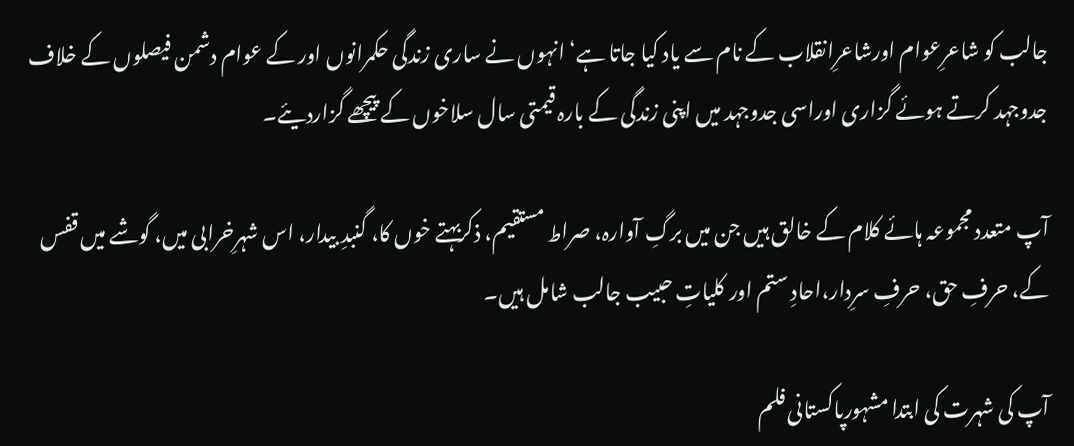جالب کو شاعرِعوام اورشاعرِانقلاب کے نام سے یاد کیا جاتا ہے‘ انہوں نے ساری زندگی حکمرانوں اور کے عوام دشمن فیصلوں کے خلاف جدوجہد کرتے ہوئے گزاری اوراسی جدوجہد میں اپنی زندگی کے بارہ قیمتی سال سلاخوں کے پیچھے گزاردیئے۔

آپ متعدد مجموعہ ہائے کلام کے خالق ہیں جن میں برگِ آوارہ، صراط مستقیم، ذکربہتے خوں کا، گنبدِ بیدار، اس شہرِخرابی میں، گوشے میں قفس کے، حرفِ حق، حرفِ سرِدار،احادِ ستم اور کلیاتِ حبیب جالب شامل ہیں۔

آپ کی شہرت کی ابتدا مشہورپاکستانی فلم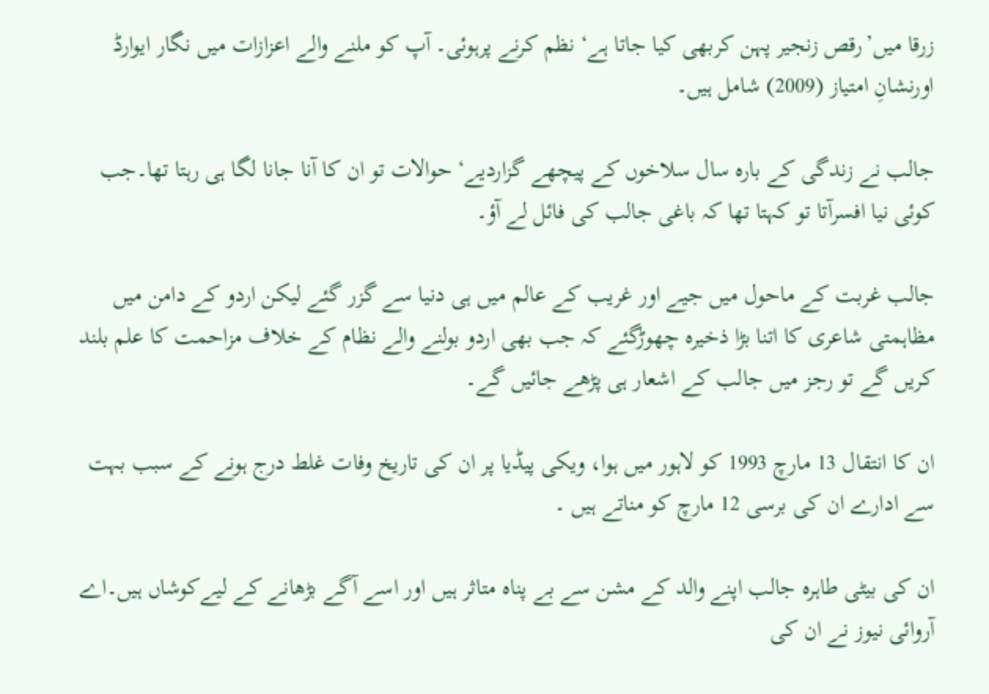زرقا میں’رقص زنجیر پہن کربھی کیا جاتا ہے‘ نظم کرنے پرہوئی۔ آپ کو ملنے والے اعزازات میں نگار ایوارڈ اورنشانِ امتیاز (2009) شامل ہیں۔

جالب نے زندگی کے بارہ سال سلاخوں کے پیچھے گزاردیے‘ حوالات تو ان کا آنا جانا لگا ہی رہتا تھا۔جب کوئی نیا افسرآتا تو کہتا تھا کہ باغی جالب کی فائل لے آؤ۔

جالب غربت کے ماحول میں جیے اور غریب کے عالم میں ہی دنیا سے گزر گئے لیکن اردو کے دامن میں مظاہمتی شاعری کا اتنا بڑا ذخیرہ چھوڑگئے کہ جب بھی اردو بولنے والے نظام کے خلاف مزاحمت کا علم بلند کریں گے تو رجز میں جالب کے اشعار ہی پڑھے جائیں گے۔

ان کا انتقال 13 مارچ 1993 کو لاہور میں ہوا، ویکی پیڈیا پر ان کی تاریخ وفات غلط درج ہونے کے سبب بہت سے ادارے ان کی برسی 12 مارچ کو مناتے ہیں ۔

ان کی بیٹی طاہرہ جالب اپنے والد کے مشن سے بے پناہ متاثر ہیں اور اسے آگے بڑھانے کے لیےکوشاں ہیں۔اے آروائی نیوز نے ان کی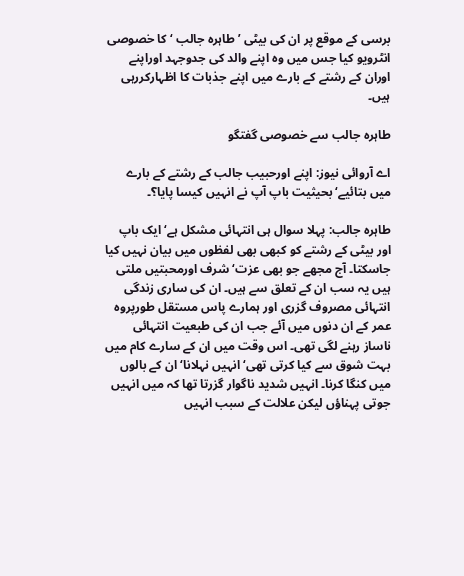برسی کے موقع پر ان کی بیٹی ’طاہرہ جالب ‘ کا خصوصی انٹرویو کیا جس میں وہ اپنے والد کی جدوجہد اوراپنے اوران کے رشتے کے بارے میں اپنے جذبات کا اظہارکررہی ہیں۔

طاہرہ جالب سے خصوصی گفتگو

اے آروائی نیوز: اپنے اورحبیب جالب کے رشتے کے بارے میں بتائیے‘ بحیثیت باپ آپ نے انہیں کیسا پایا؟۔

طاہرہ جالب: پہلا سوال ہی انتہائی مشکل ہے‘ ایک باپ اور بیٹی کے رشتے کو کبھی بھی لفظوں میں بیان نہیں کیا جاسکتا۔ آج مجھے جو بھی عزت‘ شرف اورمحبتیں ملتی ہیں یہ سب ان کے تعلق سے ہیں۔ ان کی ساری زندگی انتہائی مصروف گزری اور ہمارے پاس مستقل طورپروہ عمر کے ان دنوں میں آئے جب ان کی طبعیت انتہائی ناساز رہنے لگی تھی۔ اس وقت میں ان کے سارے کام میں بہت شوق سے کیا کرتی تھی‘ انہیں نہلانا‘ ان کے بالوں میں کنگا کرنا۔ انہیں شدید ناگوار گزرتا تھا کہ میں انہیں جوتی پہناؤں لیکن علالت کے سبب انہیں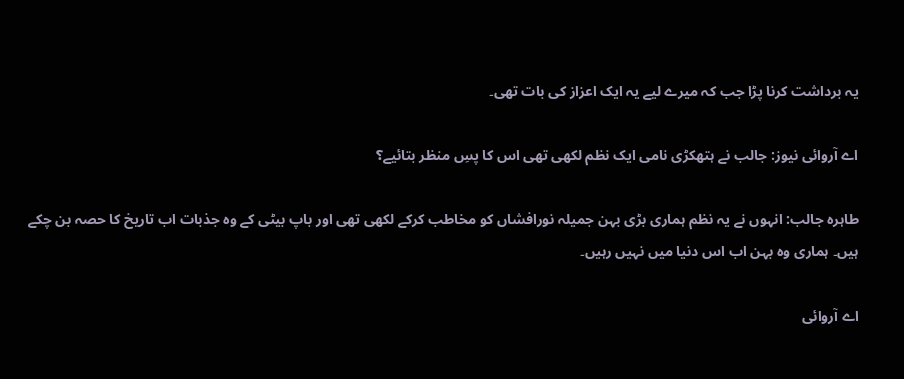یہ برداشت کرنا پڑا جب کہ میرے لیے یہ ایک اعزاز کی بات تھی۔

اے آروائی نیوز: جالب نے ہتھکڑی نامی ایک نظم لکھی تھی اس کا پسِ منظر بتائیے؟

طاہرہ جالب: انہوں نے یہ نظم ہماری بڑی بہن جمیلہ نورافشاں کو مخاطب کرکے لکھی تھی اور باپ بیٹی کے وہ جذبات اب تاریخ کا حصہ بن چکے ہیں۔ ہماری وہ بہن اب اس دنیا میں نہیں رہیں۔

اے آروائی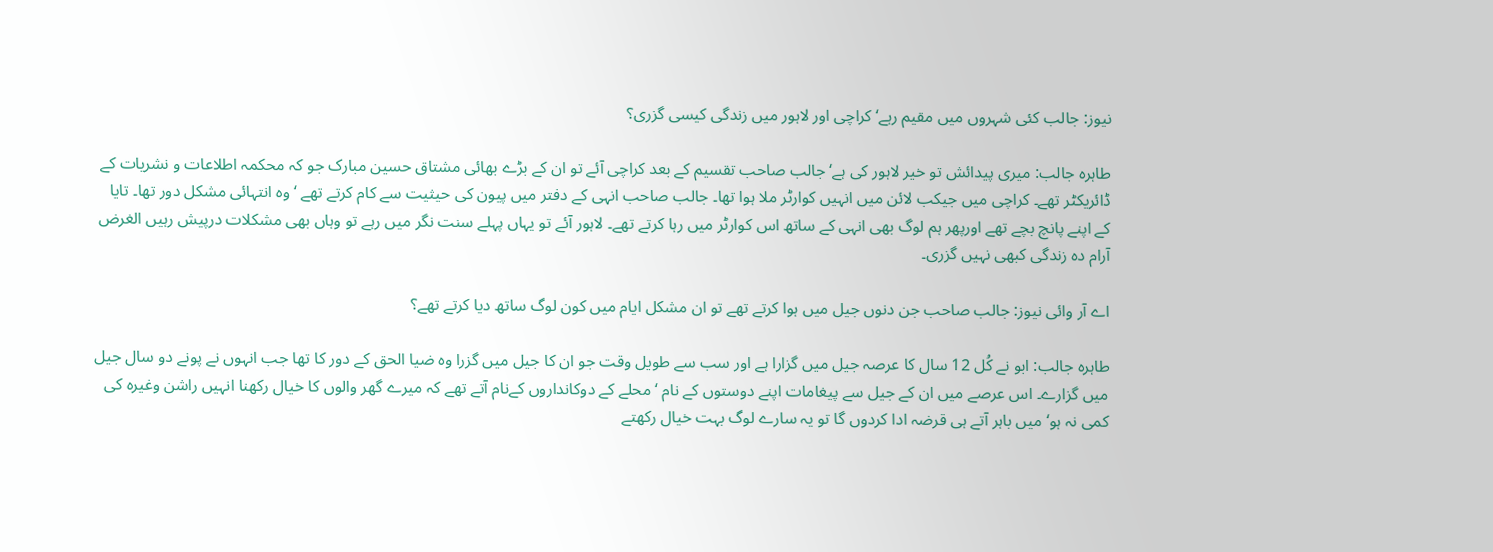نیوز: جالب کئی شہروں میں مقیم رہے‘ کراچی اور لاہور میں زندگی کیسی گزری؟

طاہرہ جالب: میری پیدائش تو خیر لاہور کی ہے‘ جالب صاحب تقسیم کے بعد کراچی آئے تو ان کے بڑے بھائی مشتاق حسین مبارک جو کہ محکمہ اطلاعات و نشریات کے ڈائریکٹر تھے۔ کراچی میں جیکب لائن میں انہیں کوارٹر ملا ہوا تھا۔ جالب صاحب انہی کے دفتر میں پیون کی حیثیت سے کام کرتے تھے ‘ وہ انتہائی مشکل دور تھا۔ تایا کے اپنے پانچ بچے تھے اورپھر ہم لوگ بھی انہی کے ساتھ اس کوارٹر میں رہا کرتے تھے۔ لاہور آئے تو یہاں پہلے سنت نگر میں رہے تو وہاں بھی مشکلات درپیش رہیں الغرض آرام دہ زندگی کبھی نہیں گزری۔

اے آر وائی نیوز: جالب صاحب جن دنوں جیل میں ہوا کرتے تھے تو ان مشکل ایام میں کون لوگ ساتھ دیا کرتے تھے؟

طاہرہ جالب: ابو نے کُل 12 سال کا عرصہ جیل میں گزارا ہے اور سب سے طویل وقت جو ان کا جیل میں گزرا وہ ضیا الحق کے دور کا تھا جب انہوں نے پونے دو سال جیل میں گزارے۔ اس عرصے میں ان کے جیل سے پیغامات اپنے دوستوں کے نام ‘ محلے کے دوکانداروں کےنام آتے تھے کہ میرے گھر والوں کا خیال رکھنا انہیں راشن وغیرہ کی کمی نہ ہو‘ میں باہر آتے ہی قرضہ ادا کردوں گا تو یہ سارے لوگ بہت خیال رکھتے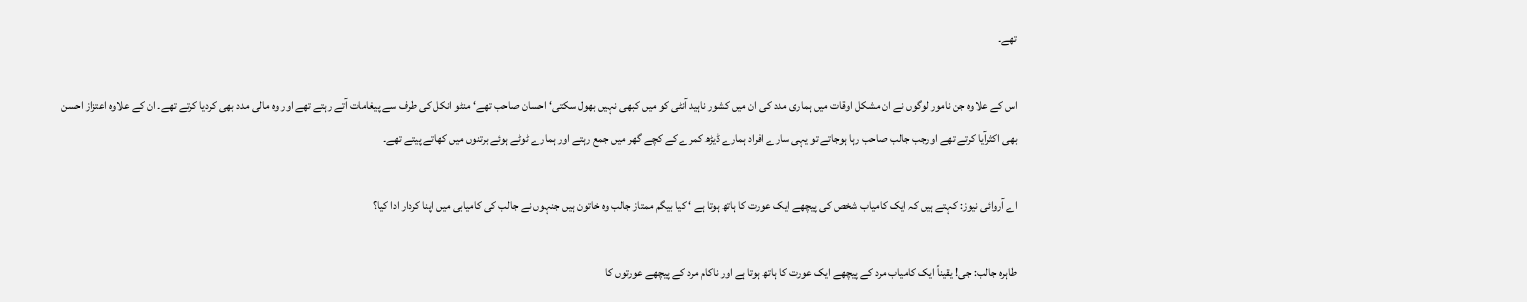تھے۔

اس کے علاوہ جن نامور لوگوں نے ان مشکل اوقات میں ہماری مدد کی ان میں کشور ناہید آنٹی کو میں کبھی نہیں بھول سکتی‘ احسان صاحب تھے‘ منٹو انکل کی طرف سے پیغامات آتے رہتے تھے اور وہ مالی مدد بھی کردیا کرتے تھے۔ ان کے علاوہ اعتزاز احسن بھی اکثرآیا کرتے تھے اورجب جالب صاحب رہا ہوجاتے تو یہی سارے افراد ہمارے ڈیڑھ کمرے کے کچے گھر میں جمع رہتے اور ہمارے ٹوٹے ہوئے برتنوں میں کھاتے پیتے تھے۔

اے آروائی نیوز: کہتے ہیں کہ ایک کامیاب شخص کی پیچھے ایک عورت کا ہاتھ ہوتا ہے ‘ کیا بیگم ممتاز جالب وہ خاتون ہیں جنہوں نے جالب کی کامیابی میں اپنا کردار ادا کیا؟

طاہرہ جالب: جی! یقیناً ایک کامیاب مرد کے پیچھے ایک عورت کا ہاتھ ہوتا ہے اور ناکام مرد کے پیچھے عورتوں کا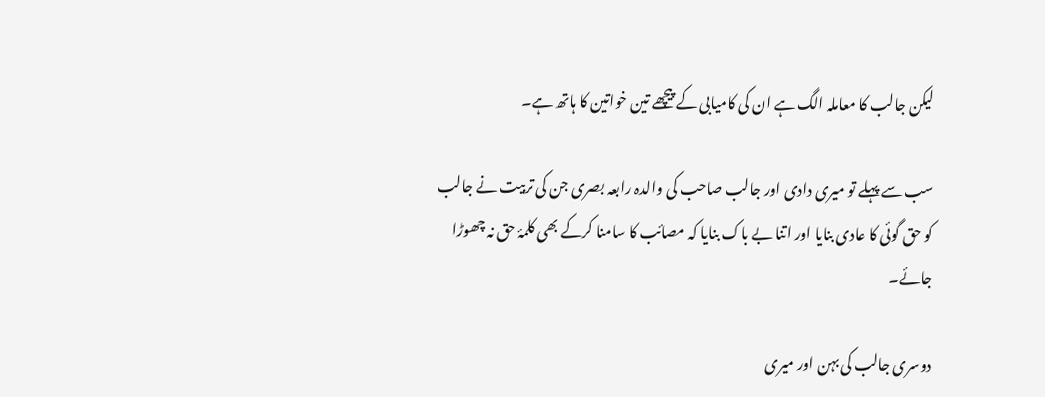لیکن جالب کا معاملہ الگ ہے ان کی کامیابی کے پیچھے تین خواتین کا ہاتھ ہے۔

سب سے پہلے تو میری دادی اور جالب صاحب کی والدہ رابعہ بصری جن کی تربیت نے جالب کو حق گوئی کا عادی بنایا اور اتنا بے باک بنایا کہ مصائب کا سامنا کرکے بھی کلمۂ حق نہ چھوڑا جائے۔

دوسری جالب کی بہن اور میری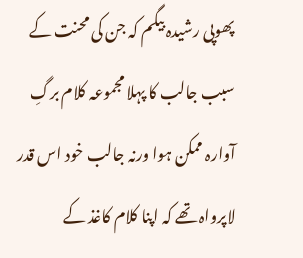پھوپی رشیدہ بیگم کہ جن کی محنت کے سبب جالب کا پہلا مجموعہ کلام برگِ آوارہ ممکن ہوا ورنہ جالب خود اس قدر لاپرواہ تھے کہ اپنا کلام کاغذ کے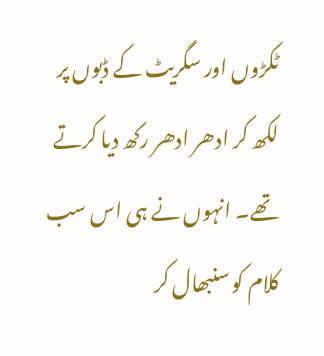ٹکڑوں اور سگریٹ کے ڈبوں پر لکھ کر ادھر ادھر رکھ دیا کرتے تھے۔ انہوں نے ہی اس سب کلام کو سنبھال کر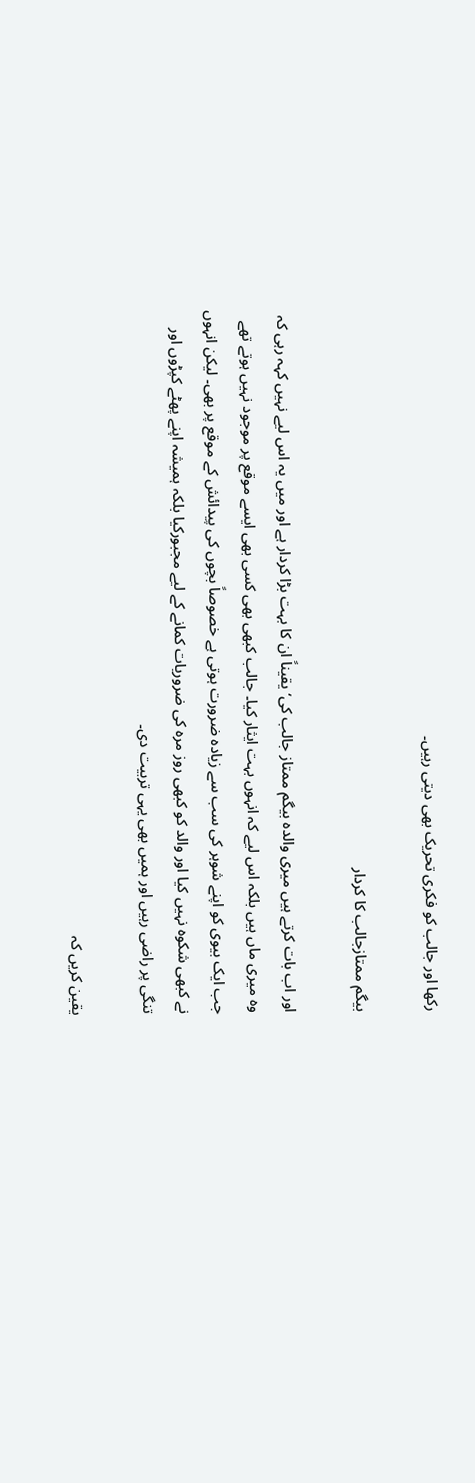رکھا اور جالب کو فکری تحریک بھی دیتی رہیں۔

بیگم ممتازجالب کا کردار

اور اب بات کرتے ہیں میری والدہ بیگم ممتاز جالب کی‘ یقیناً ان کا بہت بڑا کردار ہے اور میں یہ اس لیے نہیں کہہ رہی کہ وہ میری ماں ہیں بلکہ اس لیے کہ انہوں بہت ایثار کیا۔ جالب کبھی بھی کسی بھی ایسے موقع پر موجود نہیں ہوتے تھے جب ایک بیوی کو اپنے شوہر کی سب سے زیادہ ضرورت ہوتی ہے خصوصاً بچوں کی پیدائش کے موقع پر بھی۔ لیکن انہوں نے کبھی شکوہ نہیں کیا اور والد کو کبھی روز مرہ کی ضروریات کمانے کے لیے مجبورکیا بلکہ ہمیشہ اپنے پھٹے کپڑوں اور تنگی پر راضی رہیں اور ہمیں بھی یہی تربیت دی۔

یقین کریں کہ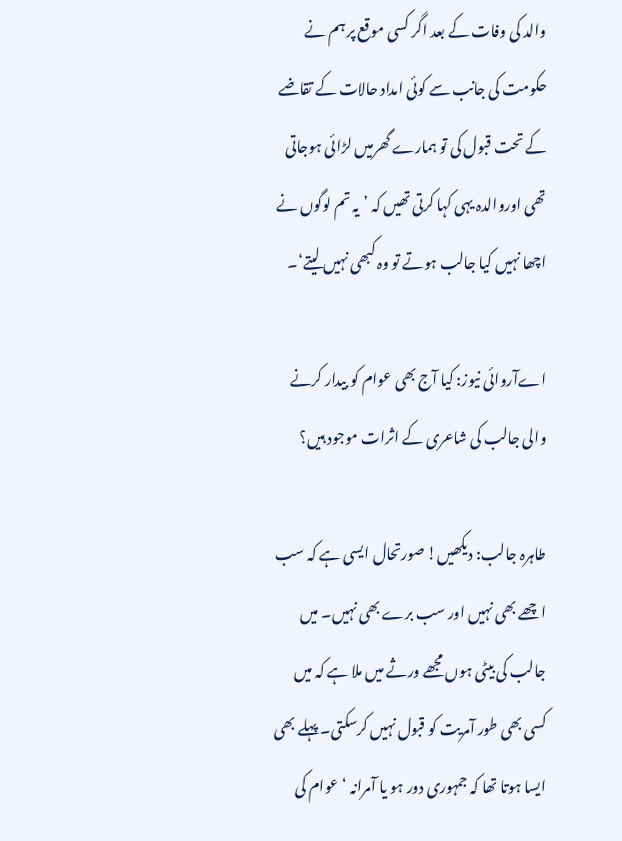والد کی وفات کے بعد اگر کسی موقع پر ہم نے حکومت کی جانب سے کوئی امداد حالات کے تقاضے کے تحت قبول کی تو ہمارے گھرمیں لڑائی ہوجاتی تھی اوروالدہ یہی کہا کرتی تھیں کہ ’یہ تم لوگوں نے اچھا نہیں کیا جالب ہوتے تو وہ کبھی نہیں لیتے‘۔

اےآروائی نیوز: کیا آج بھی عوام کو بیدار کرنے والی جالب کی شاعری کے اثرات موجود ہیں؟

طاہرہ جالب: دیکھیں! صورتحال ایسی ہے کہ سب اچھے بھی نہیں اور سب برے بھی نہیں۔ میں جالب کی بیٹی ہوں مجھے ورثے میں ملا ہے کہ میں کسی بھی طور آمریت کو قبول نہیں کرسکتی۔ پہلے بھی ایسا ہوتا تھا کہ جمہوری دور ہو یا آمرانہ ‘ عوام کی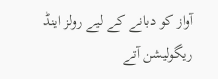آواز کو دبانے کے لیے رولز اینڈ ریگولیشن آتے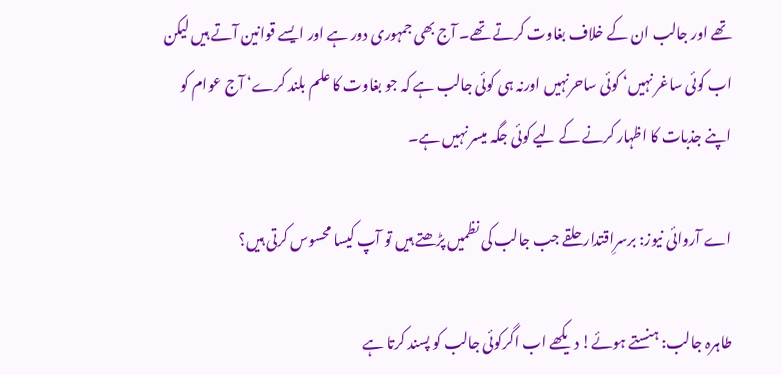تھے اور جالب ان کے خلاف بغاوت کرتے تھے۔ آج بھی جمہوری دور ہے اور ایسے قوانین آتے ہیں لیکن اب کوئی ساغر نہیں‘ کوئی ساحرنہیں اورنہ ہی کوئی جالب ہے کہ جو بغاوت کا علم بلند کرے‘ آج عوام کو اپنے جذبات کا اظہار کرنے کے لیے کوئی جگہ میسر نہیں ہے۔

اے آروائی نیوز: برسرِاقتدار حلقے جب جالب کی نظمیں پڑھتے ہیں تو آپ کیسا محسوس کرتی ہیں؟

طاہرہ جالب: ہنستے ہوئے! دیکھے اب اگرکوئی جالب کو پسند کرتا ہے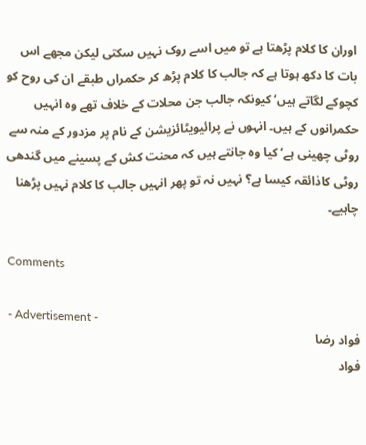اوران کا کلام پڑھتا ہے تو میں اسے روک نہیں سکتی لیکن مجھے اس بات کا دکھ ہوتا ہے کہ جالب کا کلام پڑھ کر حکمراں طبقے ان کی روح کو کچوکے لگاتے ہیں‘ کیونکہ جالب جن محلات کے خلاف تھے وہ انہیں حکمرانوں کے ہیں۔ انہوں نے پرائیویٹائزیشن کے نام پر مزدور کے منہ سے روٹی چھینی ہے‘ کیا وہ جانتے ہیں کہ محنت کش کے پسینے میں گندھی روٹی کاذائقہ کیسا ہے؟ نہیں نہ تو پھر انہیں جالب کا کلام نہیں پڑھنا چاہیے۔

Comments

- Advertisement -
فواد رضا
فواد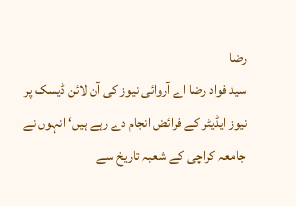رضا
سید فواد رضا اے آروائی نیوز کی آن لائن ڈیسک پر نیوز ایڈیٹر کے فرائض انجام دے رہے ہیں‘ انہوں نے جامعہ کراچی کے شعبہ تاریخ سے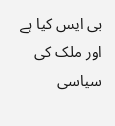بی ایس کیا ہے اور ملک کی سیاسی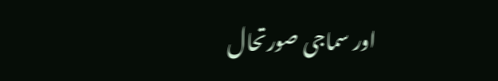اور سماجی صورتحال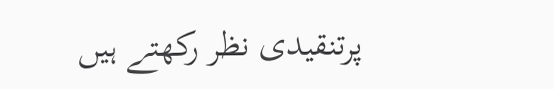پرتنقیدی نظر رکھتے ہیں